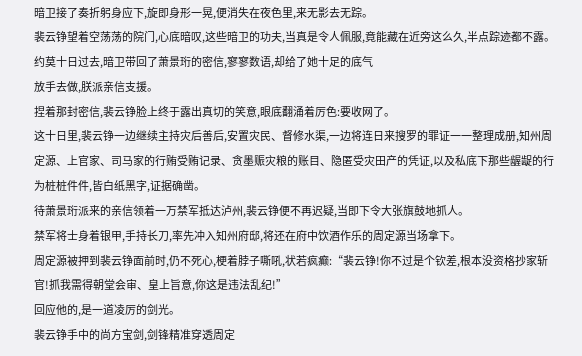暗卫接了奏折躬身应下,旋即身形一晃,便消失在夜色里,来无影去无踪。
裴云铮望着空荡荡的院门,心底暗叹,这些暗卫的功夫,当真是令人佩服,竟能藏在近旁这么久,半点踪迹都不露。
约莫十日过去,暗卫带回了萧景珩的密信,寥寥数语,却给了她十足的底气
放手去做,朕派亲信支援。
捏着那封密信,裴云铮脸上终于露出真切的笑意,眼底翻涌着厉色:要收网了。
这十日里,裴云铮一边继续主持灾后善后,安置灾民、督修水渠,一边将连日来搜罗的罪证一一整理成册,知州周定源、上官家、司马家的行贿受贿记录、贪墨赈灾粮的账目、隐匿受灾田产的凭证,以及私底下那些龌龊的行为桩桩件件,皆白纸黑字,证据确凿。
待萧景珩派来的亲信领着一万禁军抵达泸州,裴云铮便不再迟疑,当即下令大张旗鼓地抓人。
禁军将士身着银甲,手持长刀,率先冲入知州府邸,将还在府中饮酒作乐的周定源当场拿下。
周定源被押到裴云铮面前时,仍不死心,梗着脖子嘶吼,状若疯癫:“裴云铮!你不过是个钦差,根本没资格抄家斩官!抓我需得朝堂会审、皇上旨意,你这是违法乱纪!”
回应他的,是一道凌厉的剑光。
裴云铮手中的尚方宝剑,剑锋精准穿透周定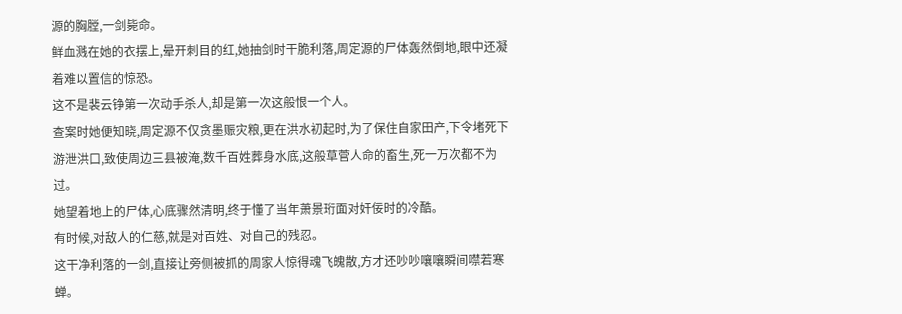源的胸膛,一剑毙命。
鲜血溅在她的衣摆上,晕开刺目的红,她抽剑时干脆利落,周定源的尸体轰然倒地,眼中还凝着难以置信的惊恐。
这不是裴云铮第一次动手杀人,却是第一次这般恨一个人。
查案时她便知晓,周定源不仅贪墨赈灾粮,更在洪水初起时,为了保住自家田产,下令堵死下游泄洪口,致使周边三县被淹,数千百姓葬身水底,这般草菅人命的畜生,死一万次都不为过。
她望着地上的尸体,心底骤然清明,终于懂了当年萧景珩面对奸佞时的冷酷。
有时候,对敌人的仁慈,就是对百姓、对自己的残忍。
这干净利落的一剑,直接让旁侧被抓的周家人惊得魂飞魄散,方才还吵吵嚷嚷瞬间噤若寒蝉。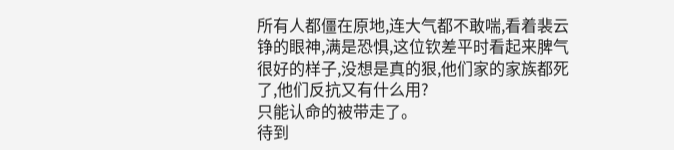所有人都僵在原地,连大气都不敢喘,看着裴云铮的眼神,满是恐惧,这位钦差平时看起来脾气很好的样子,没想是真的狠,他们家的家族都死了,他们反抗又有什么用?
只能认命的被带走了。
待到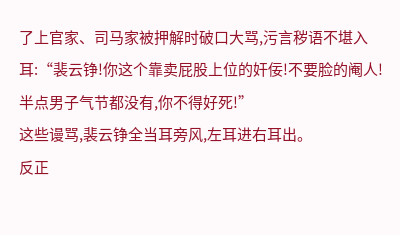了上官家、司马家被押解时破口大骂,污言秽语不堪入耳:“裴云铮!你这个靠卖屁股上位的奸佞!不要脸的阉人!半点男子气节都没有,你不得好死!”
这些谩骂,裴云铮全当耳旁风,左耳进右耳出。
反正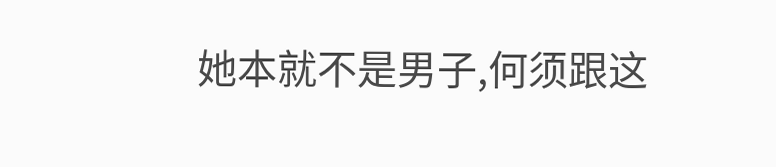她本就不是男子,何须跟这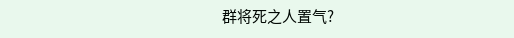群将死之人置气?